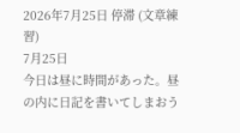2026年7月25日 停滞 (文章練習)
7月25日
今日は昼に時間があった。昼の内に日記を書いてしまおう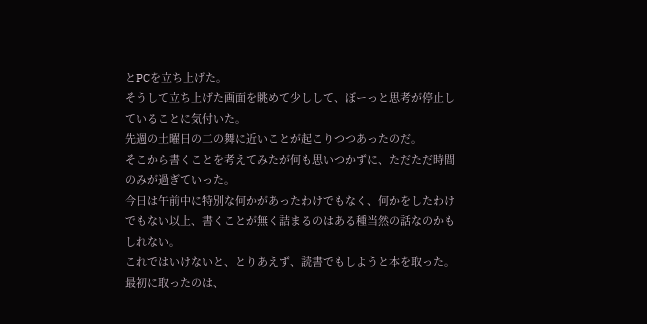とPCを立ち上げた。
そうして立ち上げた画面を眺めて少しして、ぼーっと思考が停止していることに気付いた。
先週の土曜日の二の舞に近いことが起こりつつあったのだ。
そこから書くことを考えてみたが何も思いつかずに、ただただ時間のみが過ぎていった。
今日は午前中に特別な何かがあったわけでもなく、何かをしたわけでもない以上、書くことが無く詰まるのはある種当然の話なのかもしれない。
これではいけないと、とりあえず、読書でもしようと本を取った。
最初に取ったのは、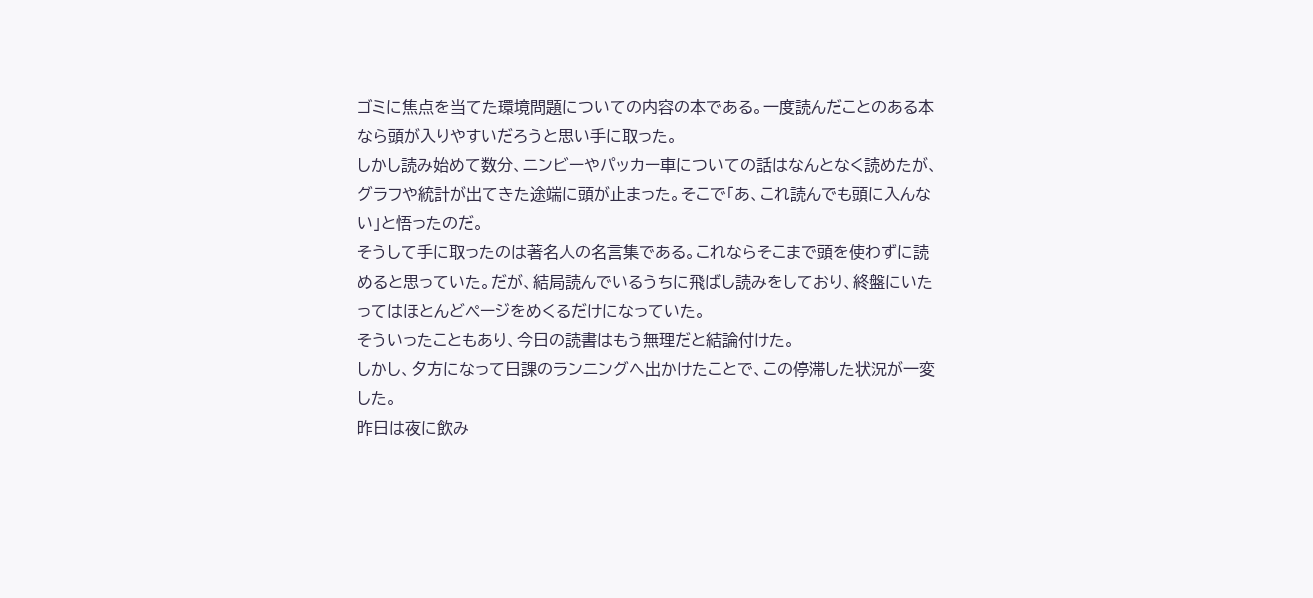ゴミに焦点を当てた環境問題についての内容の本である。一度読んだことのある本なら頭が入りやすいだろうと思い手に取った。
しかし読み始めて数分、ニンビーやパッカー車についての話はなんとなく読めたが、グラフや統計が出てきた途端に頭が止まった。そこで「あ、これ読んでも頭に入んない」と悟ったのだ。
そうして手に取ったのは著名人の名言集である。これならそこまで頭を使わずに読めると思っていた。だが、結局読んでいるうちに飛ばし読みをしており、終盤にいたってはほとんどページをめくるだけになっていた。
そういったこともあり、今日の読書はもう無理だと結論付けた。
しかし、夕方になって日課のランニングへ出かけたことで、この停滞した状況が一変した。
昨日は夜に飲み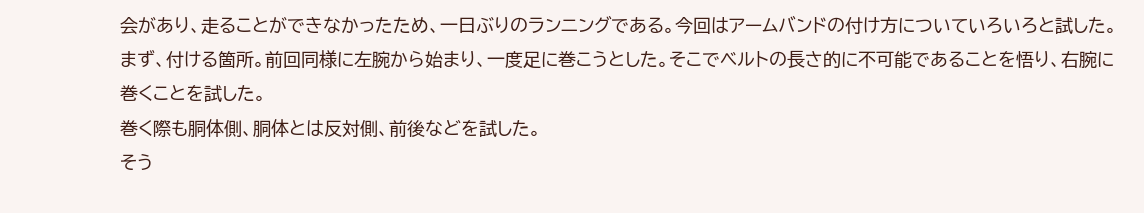会があり、走ることができなかったため、一日ぶりのランニングである。今回はアームバンドの付け方についていろいろと試した。
まず、付ける箇所。前回同様に左腕から始まり、一度足に巻こうとした。そこでベルトの長さ的に不可能であることを悟り、右腕に巻くことを試した。
巻く際も胴体側、胴体とは反対側、前後などを試した。
そう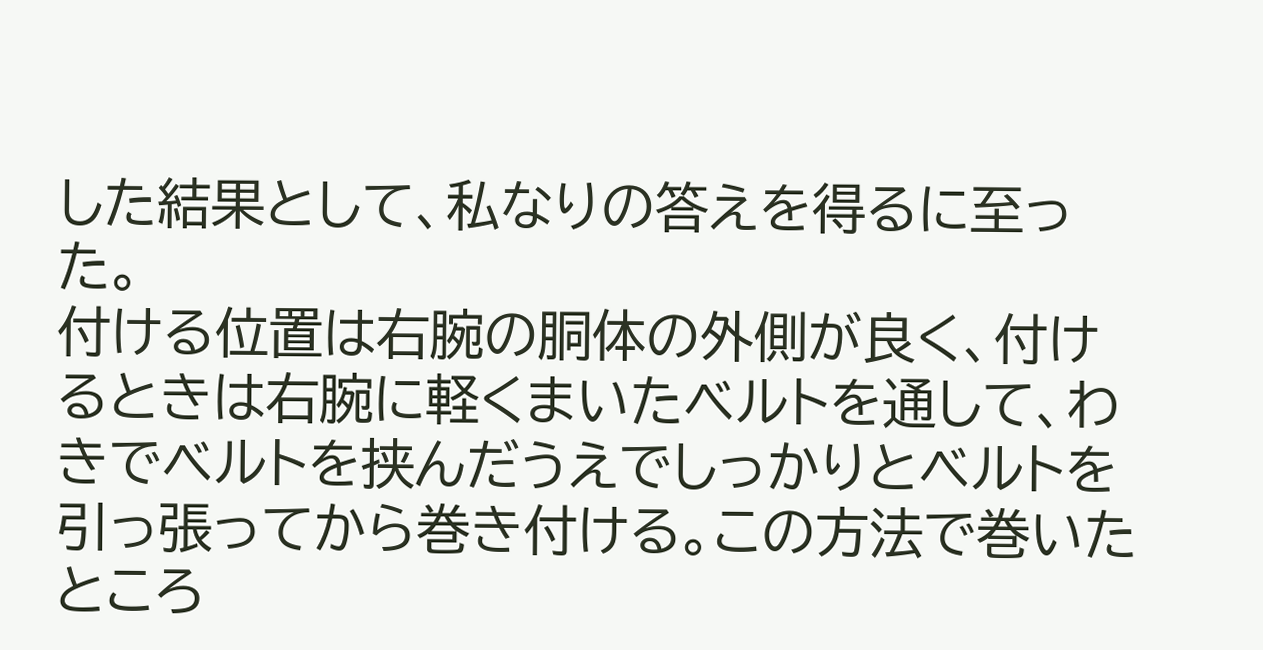した結果として、私なりの答えを得るに至った。
付ける位置は右腕の胴体の外側が良く、付けるときは右腕に軽くまいたベルトを通して、わきでベルトを挟んだうえでしっかりとベルトを引っ張ってから巻き付ける。この方法で巻いたところ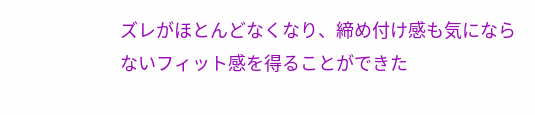ズレがほとんどなくなり、締め付け感も気にならないフィット感を得ることができた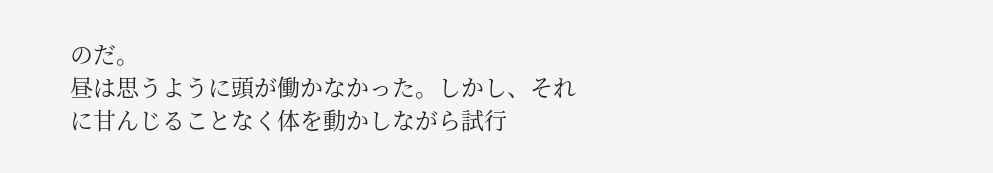のだ。
昼は思うように頭が働かなかった。しかし、それに甘んじることなく体を動かしながら試行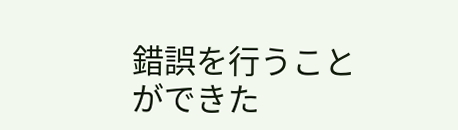錯誤を行うことができた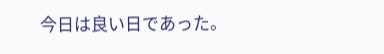今日は良い日であった。